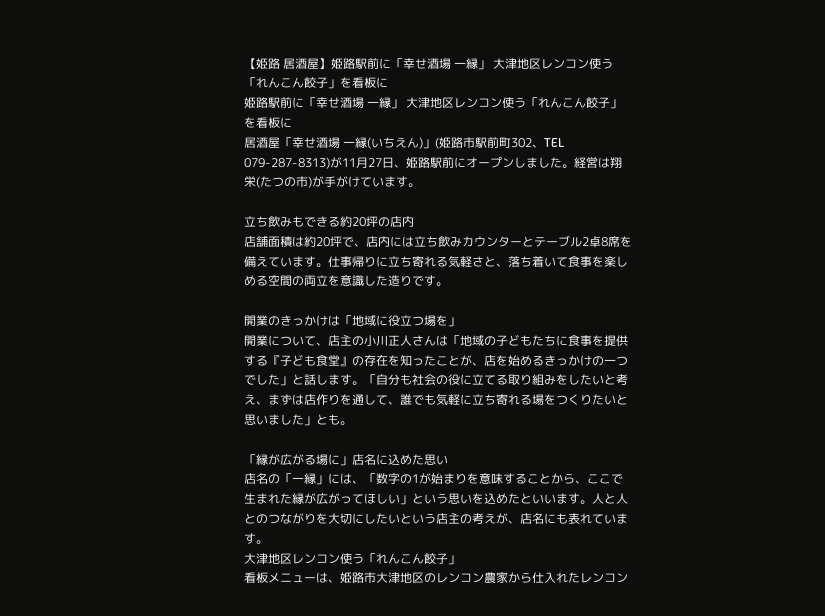【姫路 居酒屋】姫路駅前に「幸せ酒場 一縁」 大津地区レンコン使う「れんこん餃子」を看板に
姫路駅前に「幸せ酒場 一縁」 大津地区レンコン使う「れんこん餃子」を看板に
居酒屋「幸せ酒場 一縁(いちえん)」(姫路市駅前町302、TEL 079-287-8313)が11月27日、姫路駅前にオープンしました。経営は翔栄(たつの市)が手がけています。

立ち飲みもできる約20坪の店内
店舗面積は約20坪で、店内には立ち飲みカウンターとテーブル2卓8席を備えています。仕事帰りに立ち寄れる気軽さと、落ち着いて食事を楽しめる空間の両立を意識した造りです。

開業のきっかけは「地域に役立つ場を」
開業について、店主の小川正人さんは「地域の子どもたちに食事を提供する『子ども食堂』の存在を知ったことが、店を始めるきっかけの一つでした」と話します。「自分も社会の役に立てる取り組みをしたいと考え、まずは店作りを通して、誰でも気軽に立ち寄れる場をつくりたいと思いました」とも。

「縁が広がる場に」店名に込めた思い
店名の「一縁」には、「数字の1が始まりを意味することから、ここで生まれた縁が広がってほしい」という思いを込めたといいます。人と人とのつながりを大切にしたいという店主の考えが、店名にも表れています。
大津地区レンコン使う「れんこん餃子」
看板メニューは、姫路市大津地区のレンコン農家から仕入れたレンコン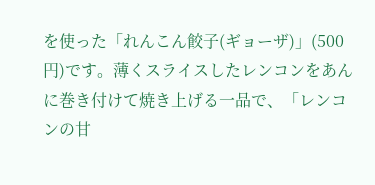を使った「れんこん餃子(ギョーザ)」(500円)です。薄くスライスしたレンコンをあんに巻き付けて焼き上げる一品で、「レンコンの甘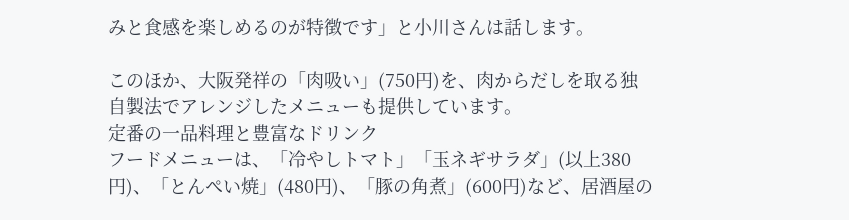みと食感を楽しめるのが特徴です」と小川さんは話します。

このほか、大阪発祥の「肉吸い」(750円)を、肉からだしを取る独自製法でアレンジしたメニューも提供しています。
定番の一品料理と豊富なドリンク
フードメニューは、「冷やしトマト」「玉ネギサラダ」(以上380円)、「とんぺい焼」(480円)、「豚の角煮」(600円)など、居酒屋の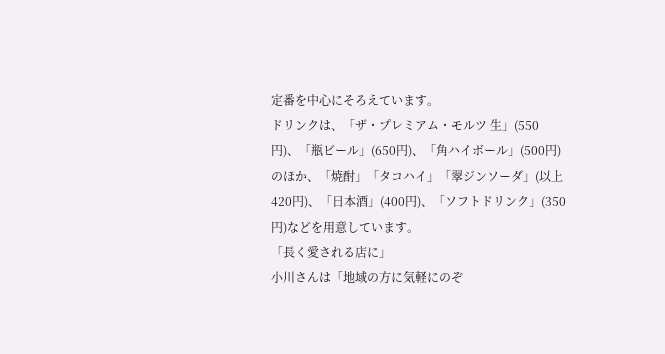定番を中心にそろえています。
ドリンクは、「ザ・プレミアム・モルツ 生」(550円)、「瓶ビール」(650円)、「角ハイボール」(500円)のほか、「焼酎」「タコハイ」「翠ジンソーダ」(以上420円)、「日本酒」(400円)、「ソフトドリンク」(350円)などを用意しています。
「長く愛される店に」
小川さんは「地域の方に気軽にのぞ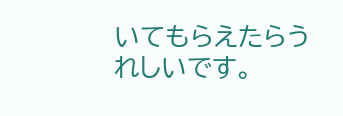いてもらえたらうれしいです。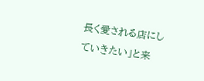長く愛される店にしていきたい」と来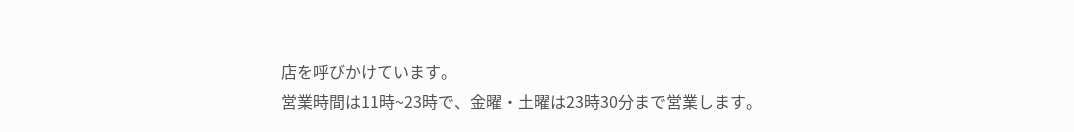店を呼びかけています。
営業時間は11時~23時で、金曜・土曜は23時30分まで営業します。